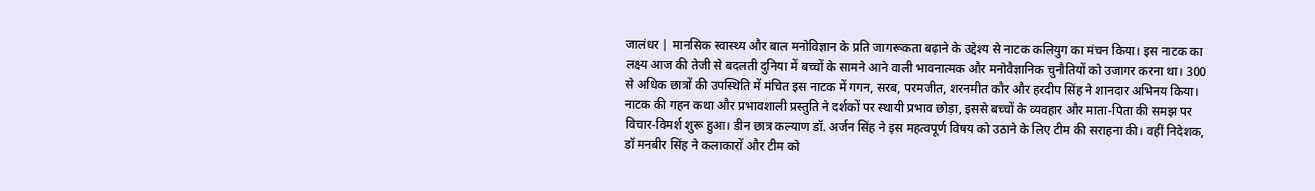जालंधर | मानसिक स्वास्थ्य और बाल मनोविज्ञान के प्रति जागरूकता बढ़ाने के उद्देश्य से नाटक कलियुग का मंचन किया। इस नाटक का लक्ष्य आज की तेजी से बदलती दुनिया में बच्चों के सामने आने वाली भावनात्मक और मनोवैज्ञानिक चुनौतियों को उजागर करना था। 300 से अधिक छात्रों की उपस्थिति में मंचित इस नाटक में गगन, सरब, परमजीत, शरनमीत कौर और हरदीप सिंह ने शानदार अभिनय किया। नाटक की गहन कथा और प्रभावशाली प्रस्तुति ने दर्शकों पर स्थायी प्रभाव छोड़ा, इससे बच्चों के व्यवहार और माता-पिता की समझ पर विचार-विमर्श शुरू हुआ। डीन छात्र कल्याण डॉ. अर्जन सिंह ने इस महत्वपूर्ण विषय को उठाने के लिए टीम की सराहना की। वहीं निदेशक, डॉ मनबीर सिंह ने कलाकारों और टीम को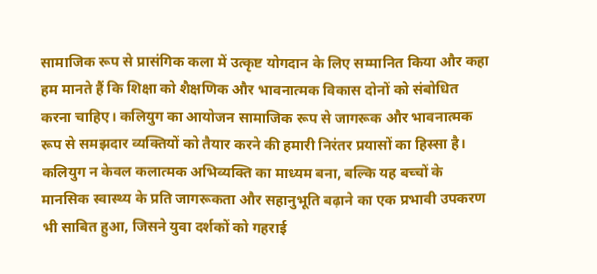सामाजिक रूप से प्रासंगिक कला में उत्कृष्ट योगदान के लिए सम्मानित किया और कहा हम मानते हैं कि शिक्षा को शैक्षणिक और भावनात्मक विकास दोनों को संबोधित करना चाहिए। कलियुग का आयोजन सामाजिक रूप से जागरूक और भावनात्मक रूप से समझदार व्यक्तियों को तैयार करने की हमारी निरंतर प्रयासों का हिस्सा है। कलियुग न केवल कलात्मक अभिव्यक्ति का माध्यम बना, बल्कि यह बच्चों के मानसिक स्वास्थ्य के प्रति जागरूकता और सहानुभूति बढ़ाने का एक प्रभावी उपकरण भी साबित हुआ, जिसने युवा दर्शकों को गहराई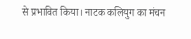से प्रभावित किया। नाटक कलियुग का मंचन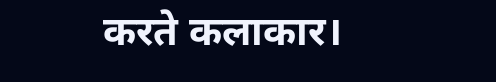करते कलाकार।